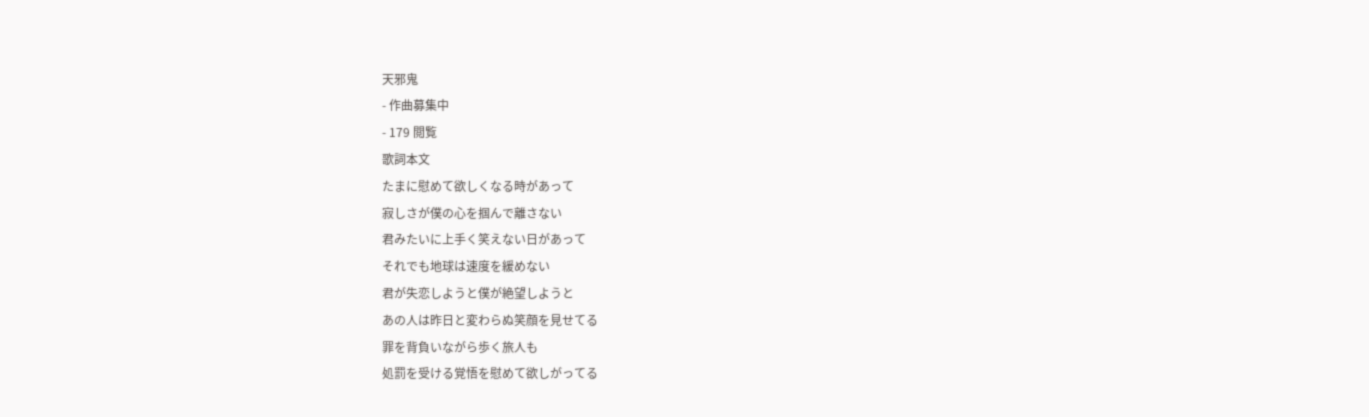天邪鬼
- 作曲募集中
- 179 閲覧
歌詞本文
たまに慰めて欲しくなる時があって
寂しさが僕の心を掴んで離さない
君みたいに上手く笑えない日があって
それでも地球は速度を緩めない
君が失恋しようと僕が絶望しようと
あの人は昨日と変わらぬ笑顔を見せてる
罪を背負いながら歩く旅人も
処罰を受ける覚悟を慰めて欲しがってる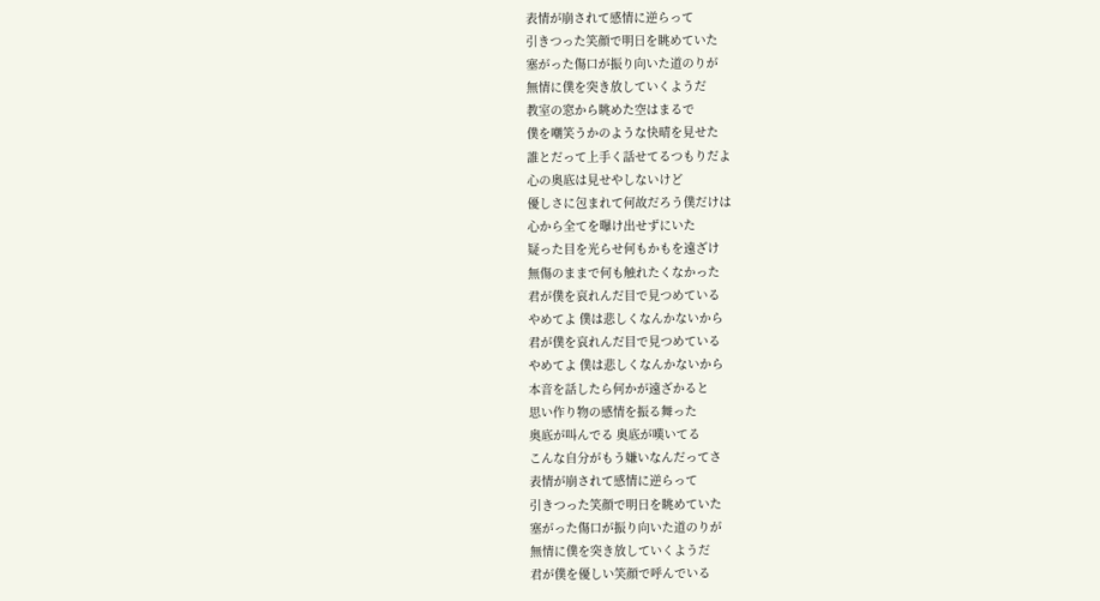表情が崩されて感情に逆らって
引きつった笑顔で明日を眺めていた
塞がった傷口が振り向いた道のりが
無情に僕を突き放していくようだ
教室の窓から眺めた空はまるで
僕を嘲笑うかのような快晴を見せた
誰とだって上手く話せてるつもりだよ
心の奥底は見せやしないけど
優しさに包まれて何故だろう僕だけは
心から全てを曝け出せずにいた
疑った目を光らせ何もかもを遠ざけ
無傷のままで何も触れたくなかった
君が僕を哀れんだ目で見つめている
やめてよ 僕は悲しくなんかないから
君が僕を哀れんだ目で見つめている
やめてよ 僕は悲しくなんかないから
本音を話したら何かが遠ざかると
思い作り物の感情を振る舞った
奥底が叫んでる 奥底が嘆いてる
こんな自分がもう嫌いなんだってさ
表情が崩されて感情に逆らって
引きつった笑顔で明日を眺めていた
塞がった傷口が振り向いた道のりが
無情に僕を突き放していくようだ
君が僕を優しい笑顔で呼んでいる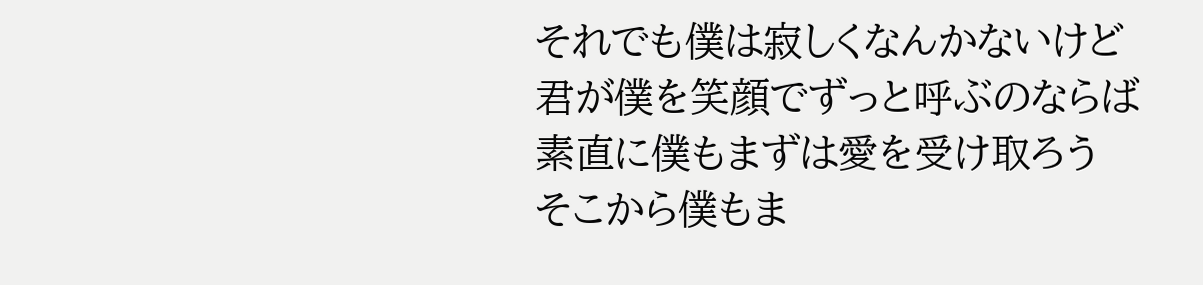それでも僕は寂しくなんかないけど
君が僕を笑顔でずっと呼ぶのならば
素直に僕もまずは愛を受け取ろう
そこから僕もま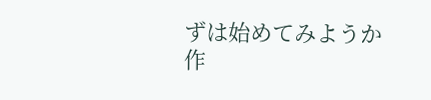ずは始めてみようか
作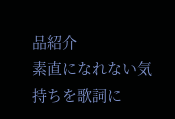品紹介
素直になれない気持ちを歌詞に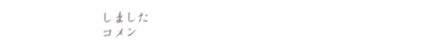しました
コメン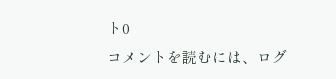ト0
コメントを読むには、ログ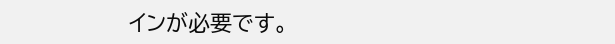インが必要です。